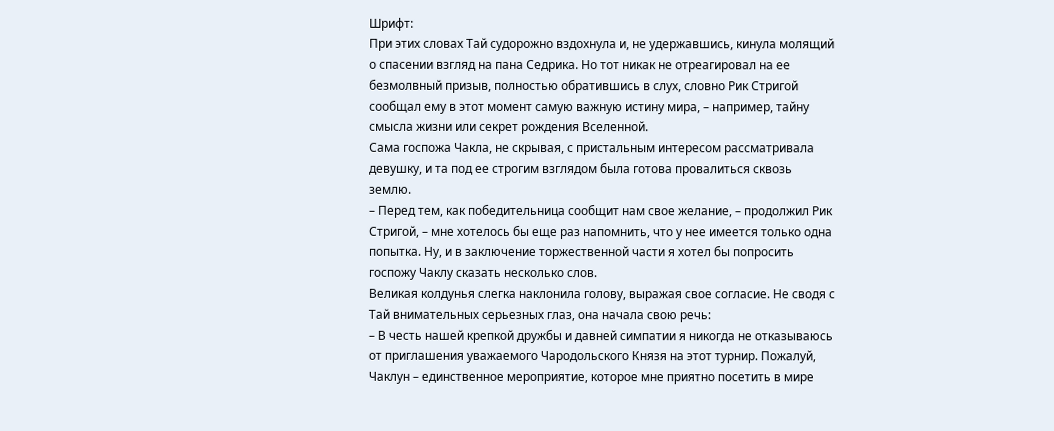Шрифт:
При этих словах Тай судорожно вздохнула и, не удержавшись, кинула молящий о спасении взгляд на пана Седрика. Но тот никак не отреагировал на ее безмолвный призыв, полностью обратившись в слух, словно Рик Стригой сообщал ему в этот момент самую важную истину мира, – например, тайну смысла жизни или секрет рождения Вселенной.
Сама госпожа Чакла, не скрывая, с пристальным интересом рассматривала девушку, и та под ее строгим взглядом была готова провалиться сквозь землю.
– Перед тем, как победительница сообщит нам свое желание, – продолжил Рик Стригой, – мне хотелось бы еще раз напомнить, что у нее имеется только одна попытка. Ну, и в заключение торжественной части я хотел бы попросить госпожу Чаклу сказать несколько слов.
Великая колдунья слегка наклонила голову, выражая свое согласие. Не сводя с Тай внимательных серьезных глаз, она начала свою речь:
– В честь нашей крепкой дружбы и давней симпатии я никогда не отказываюсь от приглашения уважаемого Чародольского Князя на этот турнир. Пожалуй, Чаклун – единственное мероприятие, которое мне приятно посетить в мире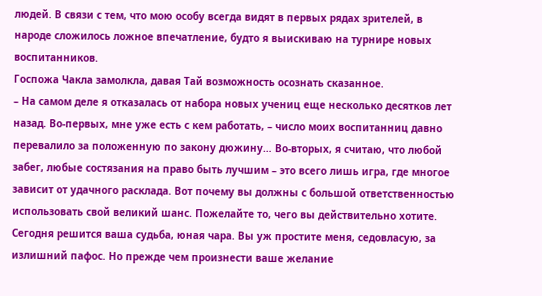людей. В связи с тем, что мою особу всегда видят в первых рядах зрителей, в народе сложилось ложное впечатление, будто я выискиваю на турнире новых воспитанников.
Госпожа Чакла замолкла, давая Тай возможность осознать сказанное.
– На самом деле я отказалась от набора новых учениц еще несколько десятков лет назад. Во-первых, мне уже есть с кем работать, – число моих воспитанниц давно перевалило за положенную по закону дюжину… Во-вторых, я считаю, что любой забег, любые состязания на право быть лучшим – это всего лишь игра, где многое зависит от удачного расклада. Вот почему вы должны с большой ответственностью использовать свой великий шанс. Пожелайте то, чего вы действительно хотите. Сегодня решится ваша судьба, юная чара. Вы уж простите меня, седовласую, за излишний пафос. Но прежде чем произнести ваше желание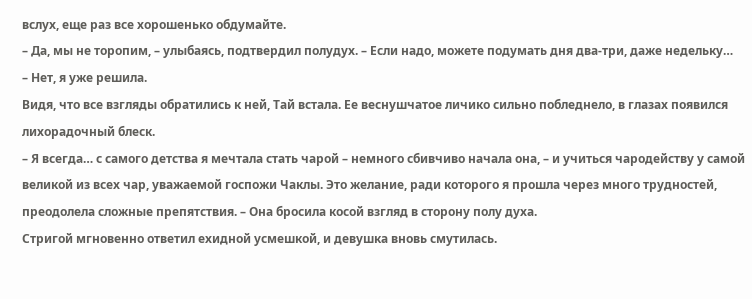вслух, еще раз все хорошенько обдумайте.
– Да, мы не торопим, – улыбаясь, подтвердил полудух. – Если надо, можете подумать дня два-три, даже недельку…
– Нет, я уже решила.
Видя, что все взгляды обратились к ней, Тай встала. Ее веснушчатое личико сильно побледнело, в глазах появился лихорадочный блеск.
– Я всегда… с самого детства я мечтала стать чарой – немного сбивчиво начала она, – и учиться чародейству у самой великой из всех чар, уважаемой госпожи Чаклы. Это желание, ради которого я прошла через много трудностей, преодолела сложные препятствия. – Она бросила косой взгляд в сторону полу духа.
Стригой мгновенно ответил ехидной усмешкой, и девушка вновь смутилась.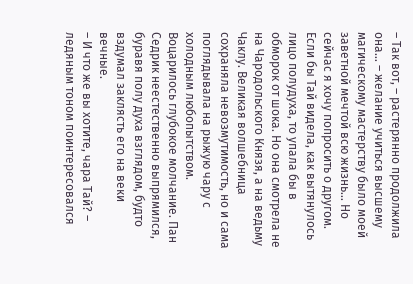– Так вот, – растерянно продолжила она… – желание учиться высшему магическому мастерству было моей заветной мечтой всю жизнь… Но сейчас я хочу попросить о другом.
Если бы Тай видела, как вытянулось лицо полудуха, то упала бы в обморок от шока. Но она смотрела не на Чародольского Князя, а на ведьму Чаклу. Великая волшебница сохраняла невозмутимость, но и сама поглядывала на рыжую чару с холодным любопытством.
Воцарилось глубокое молчание. Пан Седрик неестественно выпрямился, буравя полу духа взглядом, будто вздумал заклясть его на веки вечные.
– И что же вы хотите, чара Тай? – ледяным тоном поинтересовался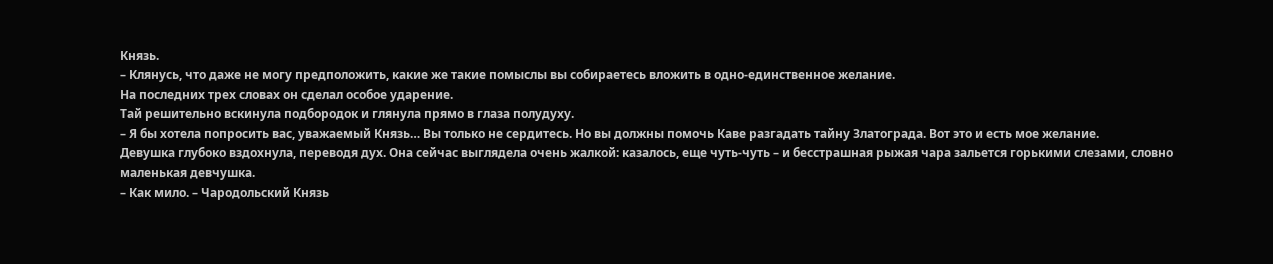Князь.
– Клянусь, что даже не могу предположить, какие же такие помыслы вы собираетесь вложить в одно-единственное желание.
На последних трех словах он сделал особое ударение.
Тай решительно вскинула подбородок и глянула прямо в глаза полудуху.
– Я бы хотела попросить вас, уважаемый Князь… Вы только не сердитесь. Но вы должны помочь Каве разгадать тайну Златограда. Вот это и есть мое желание.
Девушка глубоко вздохнула, переводя дух. Она сейчас выглядела очень жалкой: казалось, еще чуть-чуть – и бесстрашная рыжая чара зальется горькими слезами, словно маленькая девчушка.
– Как мило. – Чародольский Князь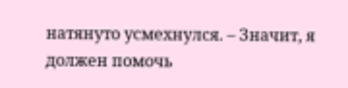натянуто усмехнулся. – Значит, я должен помочь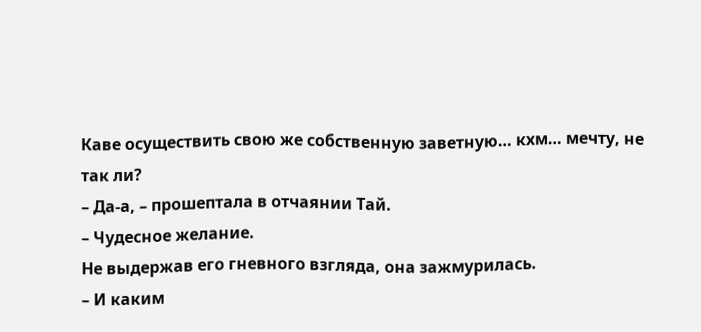Каве осуществить свою же собственную заветную… кхм… мечту, не так ли?
– Да-а, – прошептала в отчаянии Тай.
– Чудесное желание.
Не выдержав его гневного взгляда, она зажмурилась.
– И каким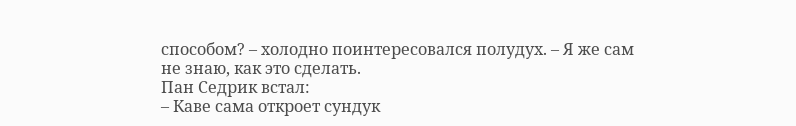способом? – холодно поинтересовался полудух. – Я же сам не знаю, как это сделать.
Пан Седрик встал:
– Каве сама откроет сундук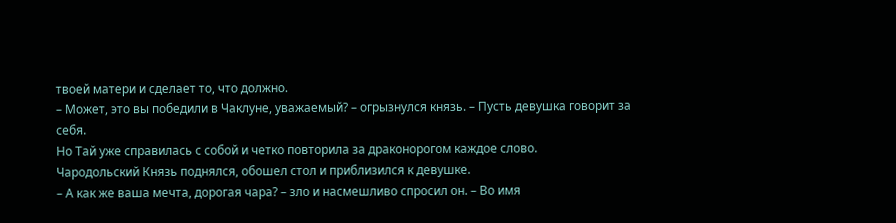твоей матери и сделает то, что должно.
– Может, это вы победили в Чаклуне, уважаемый? – огрызнулся князь. – Пусть девушка говорит за себя.
Но Тай уже справилась с собой и четко повторила за драконорогом каждое слово.
Чародольский Князь поднялся, обошел стол и приблизился к девушке.
– А как же ваша мечта, дорогая чара? – зло и насмешливо спросил он. – Во имя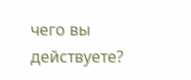чего вы действуете?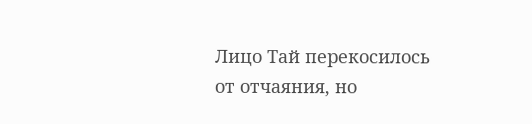Лицо Тай перекосилось от отчаяния, но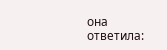она ответила: